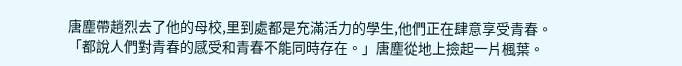唐塵帶趙烈去了他的母校,里到處都是充滿活力的學生,他們正在肆意享受青春。
「都說人們對青春的感受和青春不能同時存在。」唐塵從地上撿起一片楓葉。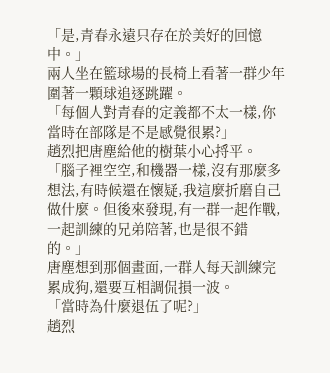「是,青春永遠只存在於美好的回憶中。」
兩人坐在籃球場的長椅上看著一群少年圍著一顆球追逐跳躍。
「每個人對青春的定義都不太一樣,你當時在部隊是不是感覺很累?」
趙烈把唐塵給他的樹葉小心捋平。
「腦子裡空空,和機器一樣,沒有那麼多想法,有時候還在懷疑,我這麼折磨自己做什麼。但後來發現,有一群一起作戰,一起訓練的兄弟陪著,也是很不錯的。」
唐塵想到那個畫面,一群人每天訓練完累成狗,還要互相調侃損一波。
「當時為什麼退伍了呢?」
趙烈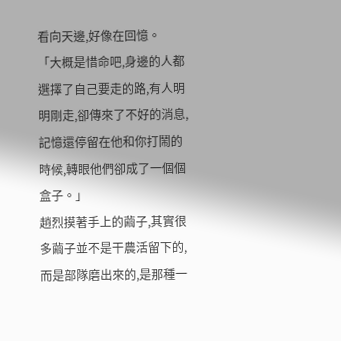看向天邊,好像在回憶。
「大概是惜命吧,身邊的人都選擇了自己要走的路,有人明明剛走,卻傳來了不好的消息,記憶還停留在他和你打鬧的時候,轉眼他們卻成了一個個盒子。」
趙烈摸著手上的繭子,其實很多繭子並不是干農活留下的,而是部隊磨出來的,是那種一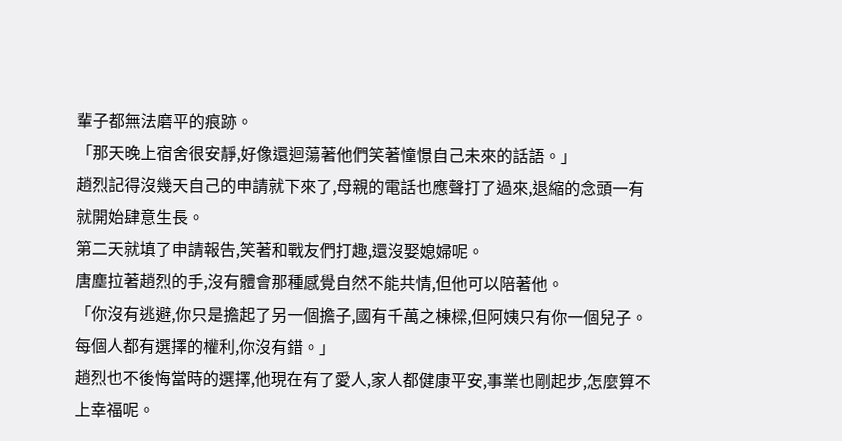輩子都無法磨平的痕跡。
「那天晚上宿舍很安靜,好像還迴蕩著他們笑著憧憬自己未來的話語。」
趙烈記得沒幾天自己的申請就下來了,母親的電話也應聲打了過來,退縮的念頭一有就開始肆意生長。
第二天就填了申請報告,笑著和戰友們打趣,還沒娶媳婦呢。
唐塵拉著趙烈的手,沒有體會那種感覺自然不能共情,但他可以陪著他。
「你沒有逃避,你只是擔起了另一個擔子,國有千萬之棟樑,但阿姨只有你一個兒子。每個人都有選擇的權利,你沒有錯。」
趙烈也不後悔當時的選擇,他現在有了愛人,家人都健康平安,事業也剛起步,怎麼算不上幸福呢。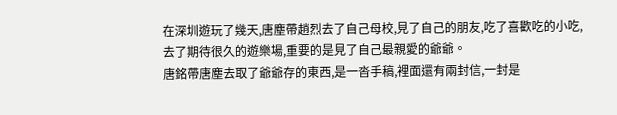在深圳遊玩了幾天,唐塵帶趙烈去了自己母校,見了自己的朋友,吃了喜歡吃的小吃,去了期待很久的遊樂場,重要的是見了自己最親愛的爺爺。
唐銘帶唐塵去取了爺爺存的東西,是一沓手稿,裡面還有兩封信,一封是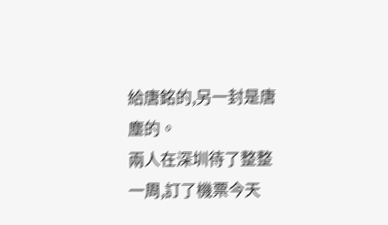給唐銘的,另一封是唐塵的。
兩人在深圳待了整整一周,訂了機票今天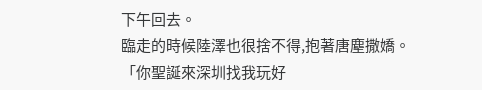下午回去。
臨走的時候陸澤也很捨不得,抱著唐塵撒嬌。
「你聖誕來深圳找我玩好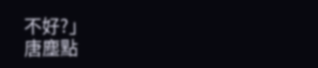不好?」
唐塵點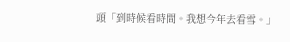頭「到時候看時間。我想今年去看雪。」